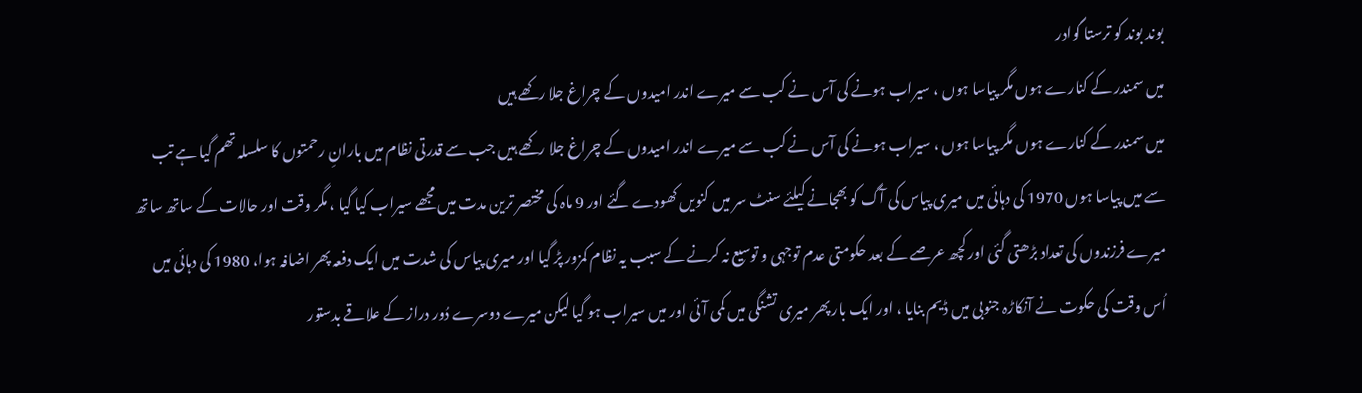بوند بوند کو ترستا گوادر
میں سمندر کے کنارے ہوں مگر پیاسا ہوں ، سیراب ہونے کی آس نے کب سے میرے اندر امیدوں کے چراغ جلا رکھے ہیں
میں سمندر کے کنارے ہوں مگر پیاسا ہوں ، سیراب ہونے کی آس نے کب سے میرے اندر امیدوں کے چراغ جلا رکھے ہیں جب سے قدرتی نظام میں بارانِ رحمتوں کا سلسلہ تھم گیا ہے تب سے میں پیاسا ہوں 1970 کی دہائی میں میری پیاس کی آگ کو بھجانے کیلئے سنٹ سر میں کنویں کھودے گئے اور 9 ماہ کی مختصر ترین مدت میں مجھے سیراب کیا گیا ، مگر وقت اور حالات کے ساتھ ساتھ میرے فرزندوں کی تعداد بڑھتی گئی اور کچھ عرصے کے بعد حکومتی عدم توجہی و توسیع نہ کرنے کے سبب یہ نظام کمزور پڑ گیا اور میری پیاس کی شدت میں ایک دفعہ پھر اضافہ ہوا، 1980 کی دہائی میں اُس وقت کی حکوت نے آنکاڑہ جنوبی میں ڈیم بنایا ، اور ایک بار پھر میری تشنگی میں کمی آئی اور میں سیراب ہو گیا لیکن میرے دوسرے دُور دراز کے علاقے بدستور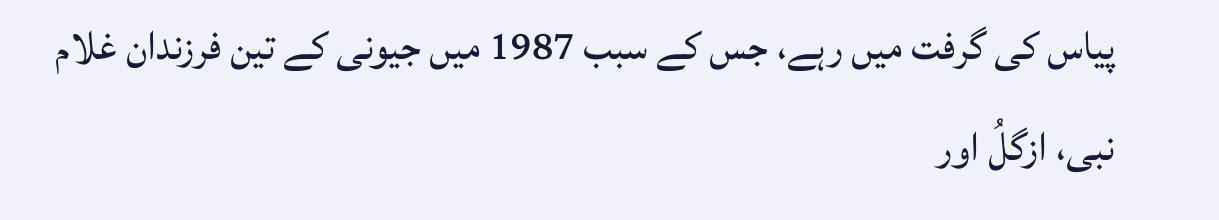پیاس کی گرفت میں رہے، جس کے سبب 1987 میں جیونی کے تین فرزندان غلام نبی، ازگلُ اور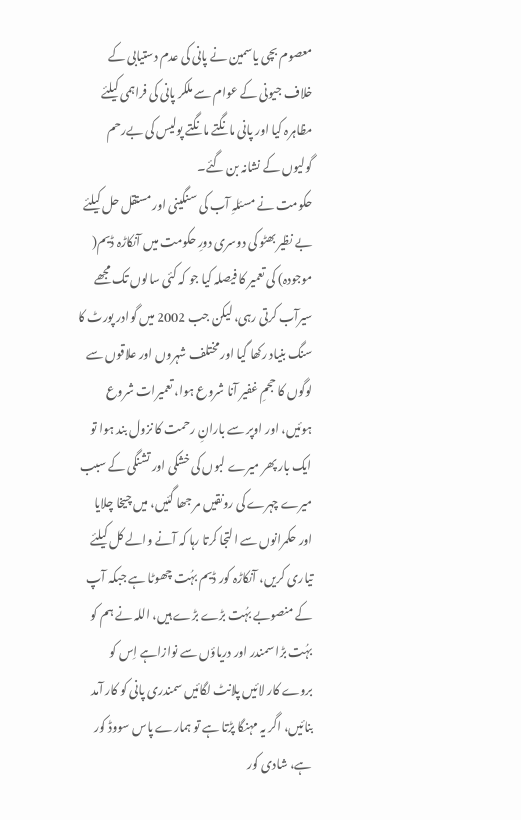معصوم بچی یاسمین نے پانی کی عدم دستیابی کے خلاف جیونی کے عوام سے ملکر پانی کی فراہمی کیلئے مظاہرہ کیا اور پانی مانگتے مانگتے پولیس کی بےرحم گولیوں کے نشانہ بن گئے۔
حکومت نے مسئلہِ آب کی سنگینی اور مستقل حل کیلئے بے نظیر بھٹو کی دوسری دورِ حکومت میں آنکاڑہ ڈیم( موجودہ) کی تعمیر کا فیصلہ کیا جو کہ کئی سالوں تک مجھے سیرآب کرتی رہی، لیکن جب 2002 میں گوادر پورٹ کا سنگ بنیاد رکھا گیا اور مختلف شہروں اور علاقوں سے لوگوں کا حجمِ غفیر آنا شروع ہوا، تعمیرات شروع ہوئیں، اور اوپر سے بارانِ رحمت کا نزول بند ہوا تو ایک بار پھر میرے لبوں کی خشکی اور تشنگی کے سبب میرے چہرے کی رونقیں مر جھا گئیں، میں چیخا چلایا اور حکمرانوں سے التجا کرتا رہا کہ آنے والے کل کیلئے تیاری کریں، آنکاڑہ کور ڈیم بہُت چھوٹا ہے جبکہ آپ کے منصوبے بہُت بڑے بڑے ہیں، اللہ نے ہم کو بہُت بڑا سمندر اور دریاؤں سے نوازاہے اِس کو بروے کار لائیں پلانٹ لگائیں سمندری پانی کو کار آمد بنائیں، اگر یہ مہنگا پڑتا ہے تو ہمارے پاس سووڈ کور ہے، شادی کور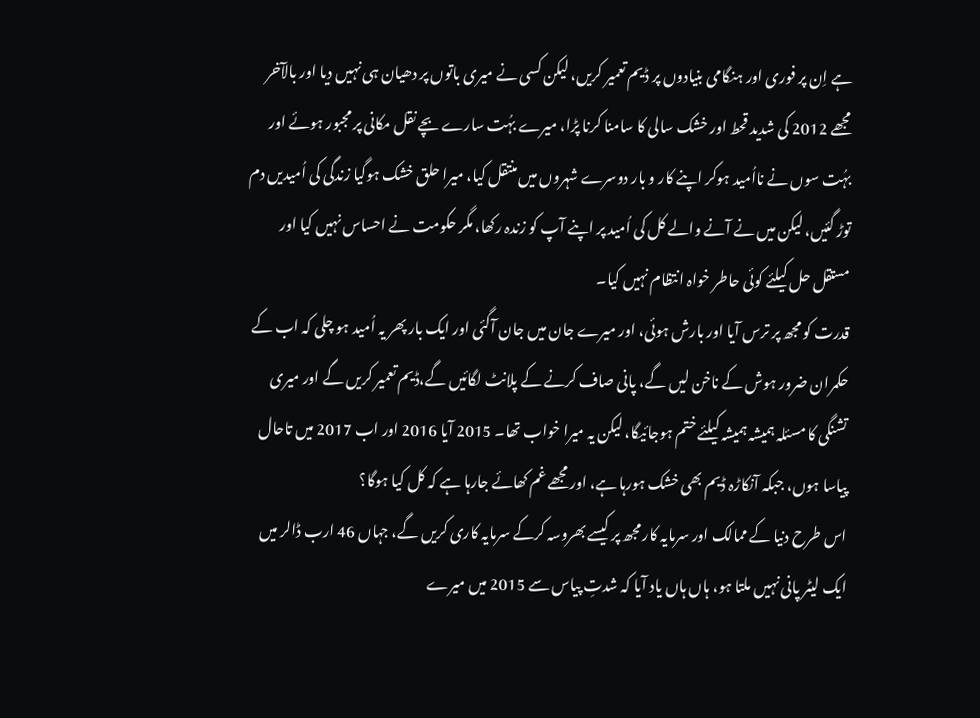ہے اِن پر فوری اور ہنگامی بنیادوں پر ڈیم تعمیر کریں، لیکن کسی نے میری باتوں پر دھیان ہی نہیں دیا اور بالآخر مجھے 2012 کی شدید قحط اور خشک سالی کا سامنا کرنا پڑا، میرے بہُت سارے بچے نقل مکانی پر مجبور ہوئے اور بہُت سوں نے نااُمید ہوکر اپنے کار و بار دوسرے شہروں میں منتقل کیا، میرا حلق خشک ہوگیا زندگی کی اُمیدیں دم توڑ گئیں، لیکن میں نے آنے والے کل کی اُمید پر اپنے آپ کو زندہ رکھا، مگر حکومت نے احساس نہیں کیا اور مستقل حل کیلئے کوئی حاطر خواہ انتظام نہیں کیا۔
قدرت کو مجھ پر ترس آیا اور بارش ہوئی، اور میرے جان میں جان آگئی اور ایک بار پھر یہ اُمید ہو چلی کہ اب کے حکمران ضرور ہوش کے ناخن لیں گے، پانی صاف کرنے کے پلانٹ لگائیں گے،ڈیم تعمیر کریں گے اور میری تشنگی کا مسئلہ ہمیشہ ہمیشہ کیلئے ختم ہوجائیگا، لیکن یہ میرا خواب تھا۔ 2015 آیا 2016 اور اب 2017 میں تاحال پیاسا ہوں، جبکہ آنکاڑہ ڈیم بھی خشک ہورہا ہے، اور مجھے غم کھائے جارہا ہے کہ کل کیا ہوگا؟
اس طرح دنیا کے ممالک اور سرمایہ کار مجھ پر کیسے بھروسہ کرکے سرمایہ کاری کریں گے، جہاں 46 ارب ڈالر میں ایک لیٹر پانی نہیں ملتا ہو، ہاں ہاں یاد آیا کہ شدتِ پیاس سے 2015 میں میرے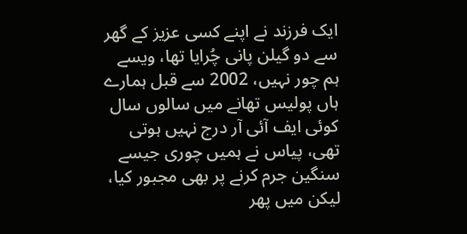ایک فرزند نے اپنے کسی عزیز کے گھر سے دو گیلن پانی چُرایا تھا، ویسے ہم چور نہیں، 2002 سے قبل ہمارے ہاں پولیس تھانے میں سالوں سال کوئی ایف آئی آر درج نہیں ہوتی تھی، پیاس نے ہمیں چوری جیسے سنگین جرم کرنے پر بھی مجبور کیا، لیکن میں پھر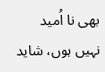بھی نا اُمید نہیں ہوں، شاید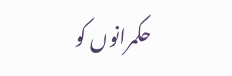حکمرانوں کو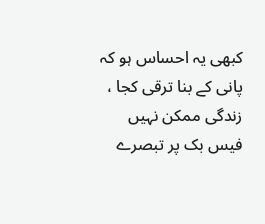کبھی یہ احساس ہو کہ پانی کے بنا ترقی کجا ، زندگی ممکن نہیں
فیس بک پر تبصرے